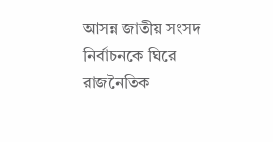আসন্ন জাতীয় সংসদ নির্বাচনকে ঘিরে রাজনৈতিক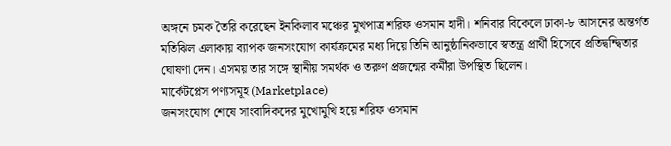অঙ্গনে চমক তৈরি করেছেন ইনকিলাব মঞ্চের মুখপাত্র শরিফ ওসমান হাদী। শনিবার বিকেলে ঢাকা-৮ আসনের অন্তর্গত মতিঝিল এলাকায় ব্যাপক জনসংযোগ কার্যক্রমের মধ্য দিয়ে তিনি আনুষ্ঠানিকভাবে স্বতন্ত্র প্রার্থী হিসেবে প্রতিদ্বন্দ্বিতার ঘোষণা দেন। এসময় তার সঙ্গে স্থানীয় সমর্থক ও তরুণ প্রজন্মের কর্মীরা উপস্থিত ছিলেন।
মার্কেটপ্লেস পণ্যসমূহ (Marketplace)
জনসংযোগ শেষে সাংবাদিকদের মুখোমুখি হয়ে শরিফ ওসমান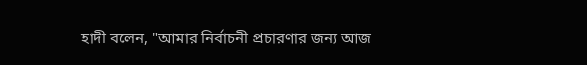হাদী বলেন, "আমার নির্বাচনী প্রচারণার জন্য আজ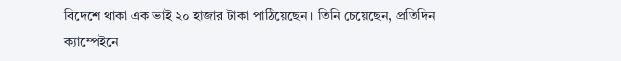বিদেশে থাকা এক ভাই ২০ হাজার টাকা পাঠিয়েছেন। তিনি চেয়েছেন, প্রতিদিন ক্যাম্পেইনে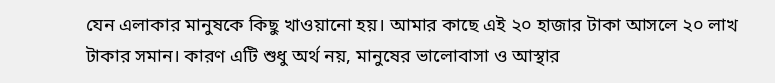যেন এলাকার মানুষকে কিছু খাওয়ানো হয়। আমার কাছে এই ২০ হাজার টাকা আসলে ২০ লাখ টাকার সমান। কারণ এটি শুধু অর্থ নয়, মানুষের ভালোবাসা ও আস্থার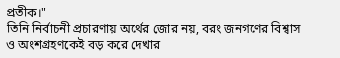প্রতীক।"
তিনি নির্বাচনী প্রচারণায় অর্থের জোর নয়, বরং জনগণের বিশ্বাস ও অংশগ্রহণকেই বড় করে দেখার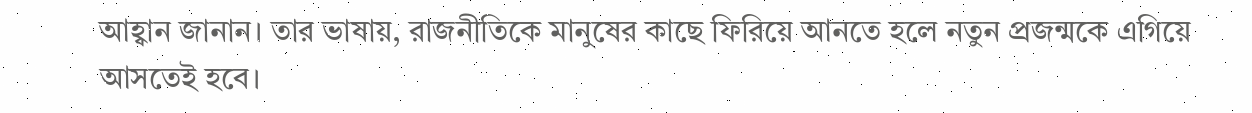আহ্বান জানান। তার ভাষায়, রাজনীতিকে মানুষের কাছে ফিরিয়ে আনতে হলে নতুন প্রজন্মকে এগিয়ে আসতেই হবে।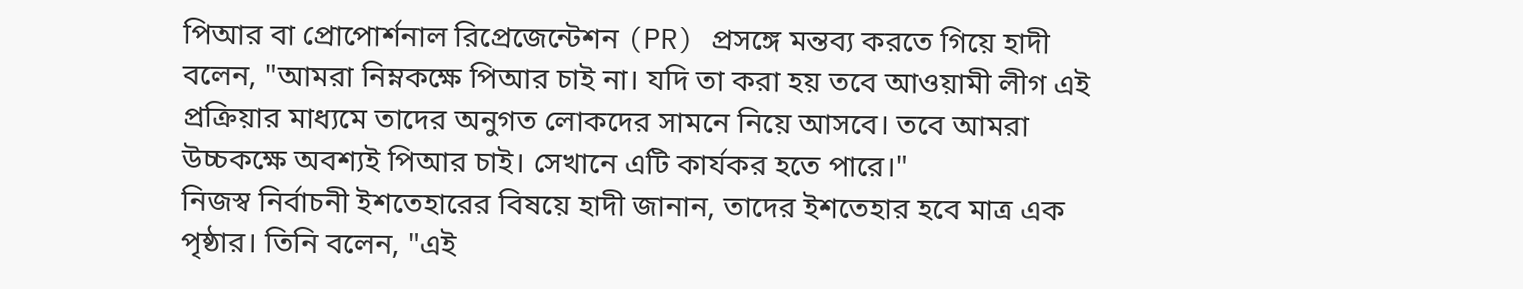পিআর বা প্রোপোর্শনাল রিপ্রেজেন্টেশন (PR) প্রসঙ্গে মন্তব্য করতে গিয়ে হাদী বলেন, "আমরা নিম্নকক্ষে পিআর চাই না। যদি তা করা হয় তবে আওয়ামী লীগ এই প্রক্রিয়ার মাধ্যমে তাদের অনুগত লোকদের সামনে নিয়ে আসবে। তবে আমরা উচ্চকক্ষে অবশ্যই পিআর চাই। সেখানে এটি কার্যকর হতে পারে।"
নিজস্ব নির্বাচনী ইশতেহারের বিষয়ে হাদী জানান, তাদের ইশতেহার হবে মাত্র এক পৃষ্ঠার। তিনি বলেন, "এই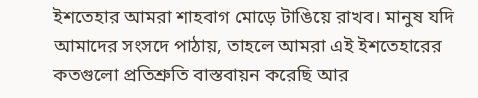ইশতেহার আমরা শাহবাগ মোড়ে টাঙিয়ে রাখব। মানুষ যদি আমাদের সংসদে পাঠায়, তাহলে আমরা এই ইশতেহারের কতগুলো প্রতিশ্রুতি বাস্তবায়ন করেছি আর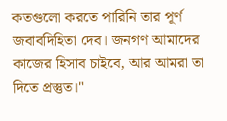কতগুলো করতে পারিনি তার পূর্ণ জবাবদিহিতা দেব। জনগণ আমাদের কাজের হিসাব চাইবে, আর আমরা তা দিতে প্রস্তুত।"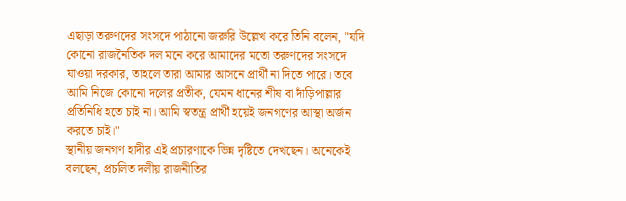এছাড়া তরুণদের সংসদে পাঠানো জরুরি উল্লেখ করে তিনি বলেন, "যদি কোনো রাজনৈতিক দল মনে করে আমাদের মতো তরুণদের সংসদে যাওয়া দরকার, তাহলে তারা আমার আসনে প্রার্থী না দিতে পারে। তবে আমি নিজে কোনো দলের প্রতীক, যেমন ধানের শীষ বা দাঁড়িপাল্লার প্রতিনিধি হতে চাই না। আমি স্বতন্ত্র প্রার্থী হয়েই জনগণের আস্থা অর্জন করতে চাই।"
স্থানীয় জনগণ হাদীর এই প্রচারণাকে ভিন্ন দৃষ্টিতে দেখছেন। অনেকেই বলছেন, প্রচলিত দলীয় রাজনীতির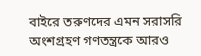বাইরে তরুণদের এমন সরাসরি অংশগ্রহণ গণতন্ত্রকে আরও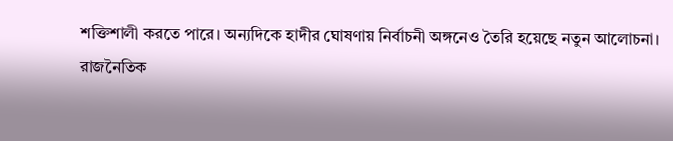শক্তিশালী করতে পারে। অন্যদিকে হাদীর ঘোষণায় নির্বাচনী অঙ্গনেও তৈরি হয়েছে নতুন আলোচনা।
রাজনৈতিক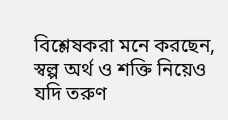বিশ্লেষকরা মনে করছেন, স্বল্প অর্থ ও শক্তি নিয়েও যদি তরুণ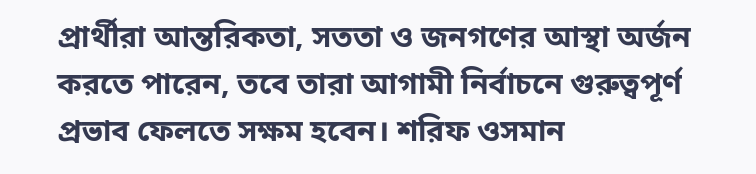প্রার্থীরা আন্তরিকতা, সততা ও জনগণের আস্থা অর্জন করতে পারেন, তবে তারা আগামী নির্বাচনে গুরুত্বপূর্ণ প্রভাব ফেলতে সক্ষম হবেন। শরিফ ওসমান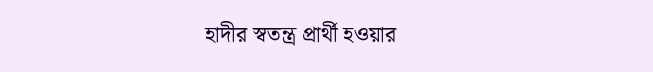হাদীর স্বতন্ত্র প্রার্থী হওয়ার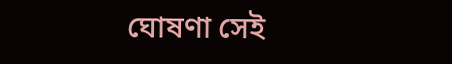ঘোষণা সেই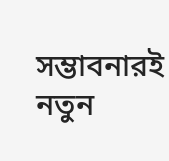সম্ভাবনারই নতুন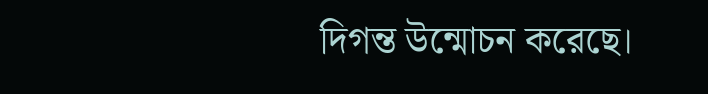দিগন্ত উন্মোচন করেছে।